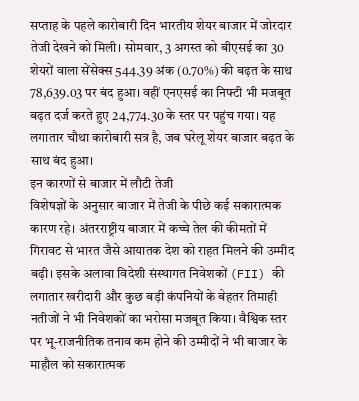सप्ताह के पहले कारोबारी दिन भारतीय शेयर बाजार में जोरदार तेजी देखने को मिली। सोमवार, 3 अगस्त को बीएसई का 30 शेयरों वाला सेंसेक्स 544.39 अंक (0.70%) की बढ़त के साथ 78,639.03 पर बंद हुआ। वहीं एनएसई का निफ्टी भी मजबूत बढ़त दर्ज करते हुए 24,774.30 के स्तर पर पहुंच गया। यह लगातार चौथा कारोबारी सत्र है, जब घरेलू शेयर बाजार बढ़त के साथ बंद हुआ।
इन कारणों से बाजार में लौटी तेजी
विशेषज्ञों के अनुसार बाजार में तेजी के पीछे कई सकारात्मक कारण रहे। अंतरराष्ट्रीय बाजार में कच्चे तेल की कीमतों में गिरावट से भारत जैसे आयातक देश को राहत मिलने की उम्मीद बढ़ी। इसके अलावा विदेशी संस्थागत निवेशकों (FII) की लगातार खरीदारी और कुछ बड़ी कंपनियों के बेहतर तिमाही नतीजों ने भी निवेशकों का भरोसा मजबूत किया। वैश्विक स्तर पर भू-राजनीतिक तनाव कम होने की उम्मीदों ने भी बाजार के माहौल को सकारात्मक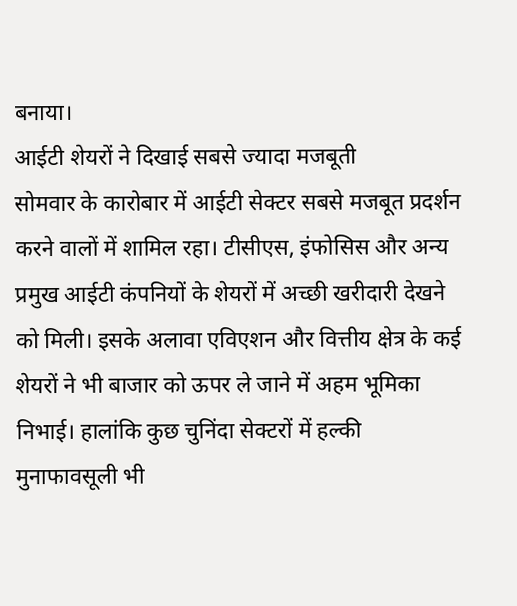बनाया।
आईटी शेयरों ने दिखाई सबसे ज्यादा मजबूती
सोमवार के कारोबार में आईटी सेक्टर सबसे मजबूत प्रदर्शन करने वालों में शामिल रहा। टीसीएस, इंफोसिस और अन्य प्रमुख आईटी कंपनियों के शेयरों में अच्छी खरीदारी देखने को मिली। इसके अलावा एविएशन और वित्तीय क्षेत्र के कई शेयरों ने भी बाजार को ऊपर ले जाने में अहम भूमिका निभाई। हालांकि कुछ चुनिंदा सेक्टरों में हल्की मुनाफावसूली भी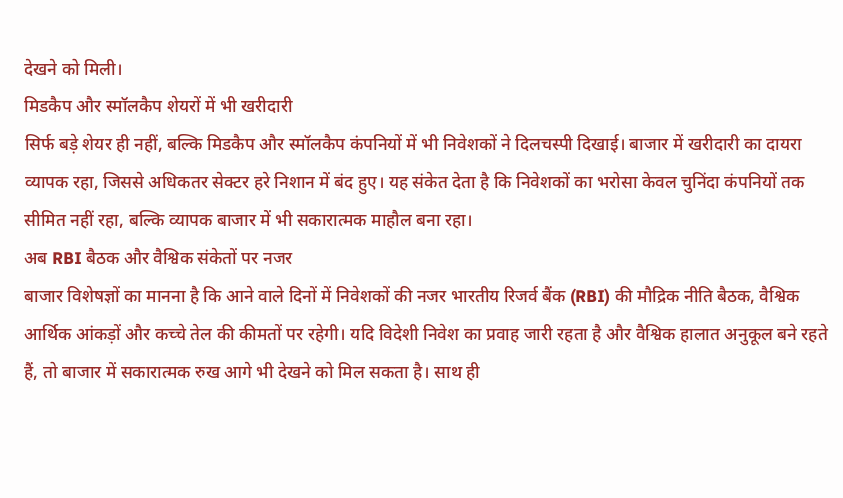देखने को मिली।
मिडकैप और स्मॉलकैप शेयरों में भी खरीदारी
सिर्फ बड़े शेयर ही नहीं, बल्कि मिडकैप और स्मॉलकैप कंपनियों में भी निवेशकों ने दिलचस्पी दिखाई। बाजार में खरीदारी का दायरा व्यापक रहा, जिससे अधिकतर सेक्टर हरे निशान में बंद हुए। यह संकेत देता है कि निवेशकों का भरोसा केवल चुनिंदा कंपनियों तक सीमित नहीं रहा, बल्कि व्यापक बाजार में भी सकारात्मक माहौल बना रहा।
अब RBI बैठक और वैश्विक संकेतों पर नजर
बाजार विशेषज्ञों का मानना है कि आने वाले दिनों में निवेशकों की नजर भारतीय रिजर्व बैंक (RBI) की मौद्रिक नीति बैठक, वैश्विक आर्थिक आंकड़ों और कच्चे तेल की कीमतों पर रहेगी। यदि विदेशी निवेश का प्रवाह जारी रहता है और वैश्विक हालात अनुकूल बने रहते हैं, तो बाजार में सकारात्मक रुख आगे भी देखने को मिल सकता है। साथ ही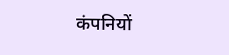कंपनियों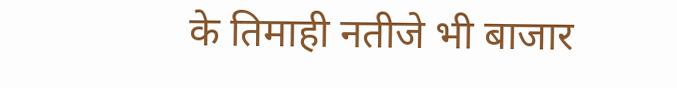के तिमाही नतीजे भी बाजार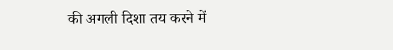की अगली दिशा तय करने में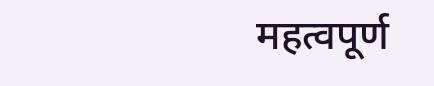महत्वपूर्ण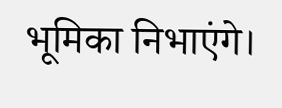भूमिका निभाएंगे।